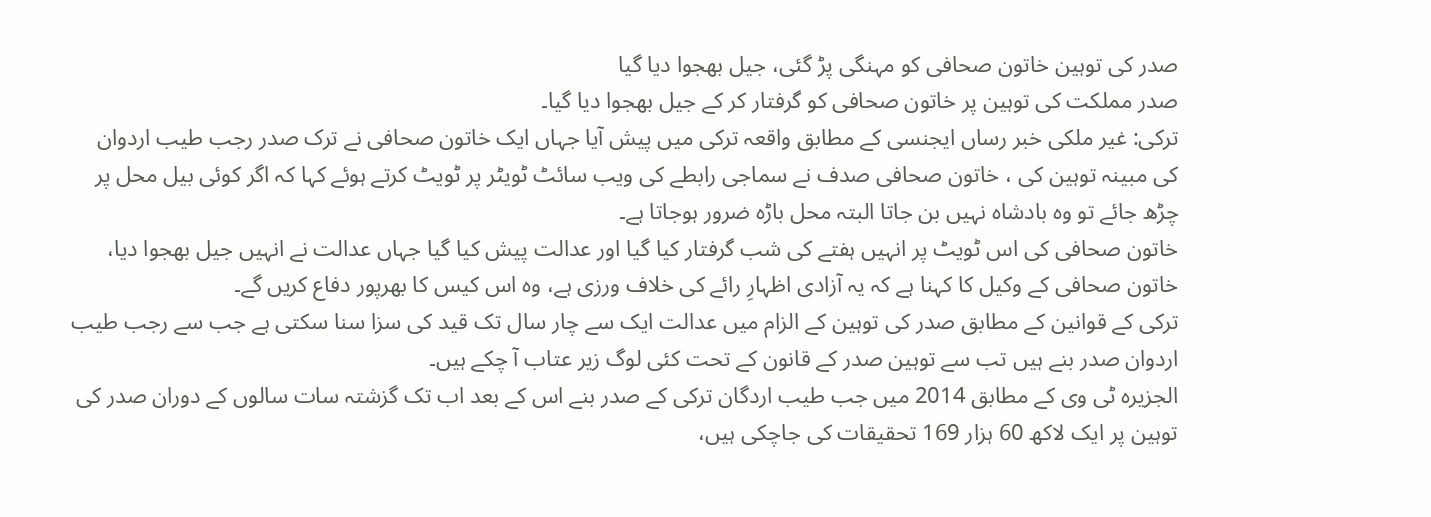صدر کی توہین خاتون صحافی کو مہنگی پڑ گئی، جیل بھجوا دیا گیا
صدر مملکت کی توہین پر خاتون صحافی کو گرفتار کر کے جیل بھجوا دیا گیا۔
ترکی: غیر ملکی خبر رساں ایجنسی کے مطابق واقعہ ترکی میں پیش آیا جہاں ایک خاتون صحافی نے ترک صدر رجب طیب اردوان کی مبینہ توہین کی ، خاتون صحافی صدف نے سماجی رابطے کی ویب سائٹ ٹویٹر پر ٹویٹ کرتے ہوئے کہا کہ اگر کوئی بیل محل پر چڑھ جائے تو وہ بادشاہ نہیں بن جاتا البتہ محل باڑہ ضرور ہوجاتا ہے۔
خاتون صحافی کی اس ٹویٹ پر انہیں ہفتے کی شب گرفتار کیا گیا اور عدالت پیش کیا گیا جہاں عدالت نے انہیں جیل بھجوا دیا، خاتون صحافی کے وکیل کا کہنا ہے کہ یہ آزادی اظہارِ رائے کی خلاف ورزی ہے، وہ اس کیس کا بھرپور دفاع کریں گے۔
ترکی کے قوانین کے مطابق صدر کی توہین کے الزام میں عدالت ایک سے چار سال تک قید کی سزا سنا سکتی ہے جب سے رجب طیب اردوان صدر بنے ہیں تب سے توہین صدر کے قانون کے تحت کئی لوگ زیر عتاب آ چکے ہیں۔
الجزیرہ ٹی وی کے مطابق 2014 میں جب طیب اردگان ترکی کے صدر بنے اس کے بعد اب تک گزشتہ سات سالوں کے دوران صدر کی توہین پر ایک لاکھ 60 ہزار 169 تحقیقات کی جاچکی ہیں،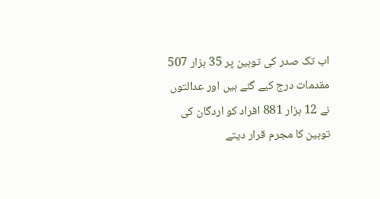اب تک صدر کی توہین پر 35 ہزار 507 مقدمات درج کیے گئے ہیں اور عدالتوں نے 12 ہزار 881 افراد کو اردگان کی توہین کا مجرم قرار دیتے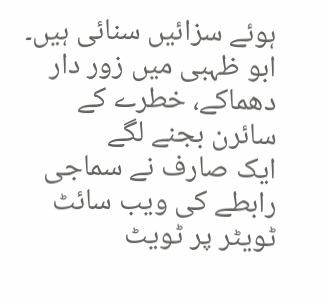ہوئے سزائیں سنائی ہیں۔
ابو ظہبی میں زور دار دھماکے، خطرے کے سائرن بجنے لگے
ایک صارف نے سماجی رابطے کی ویب سائٹ ٹویٹر پر ٹویٹ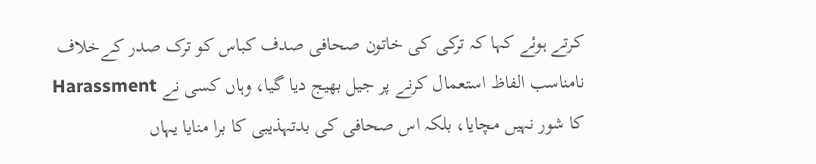کرتے ہوئے کہا کہ ترکی کی خاتون صحافی صدف کباس کو ترک صدر کےخلاف نامناسب الفاظ استعمال کرنے پر جیل بھیج دیا گیا، وہاں کسی نے Harassment کا شور نہیں مچایا، بلکہ اس صحافی کی بدتہذیبی کا برا منایا یہاں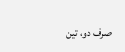صرف دو، تین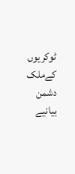ٹوکریوں کےملک دشمن بیانیے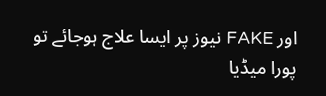اور FAKE نیوز پر ایسا علاج ہوجائے تو پورا میڈیا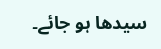سیدھا ہو جائے۔